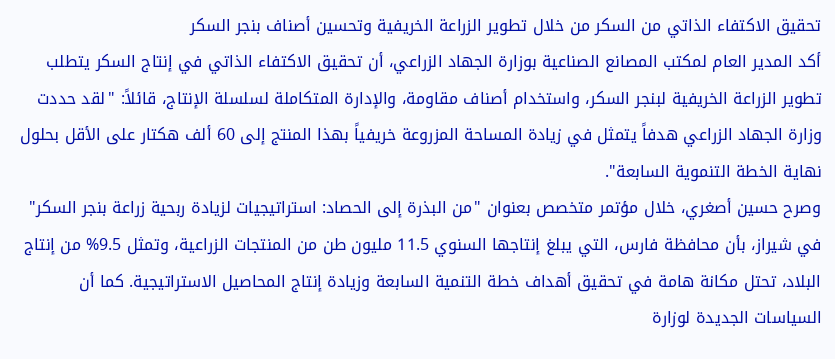تحقيق الاكتفاء الذاتي من السكر من خلال تطوير الزراعة الخريفية وتحسين أصناف بنجر السكر
أكد المدير العام لمكتب المصانع الصناعية بوزارة الجهاد الزراعي، أن تحقيق الاكتفاء الذاتي في إنتاج السكر يتطلب تطوير الزراعة الخريفية لبنجر السكر، واستخدام أصناف مقاومة، والإدارة المتكاملة لسلسلة الإنتاج، قائلاً: "لقد حددت وزارة الجهاد الزراعي هدفاً يتمثل في زيادة المساحة المزروعة خريفياً بهذا المنتج إلى 60 ألف هكتار على الأقل بحلول نهاية الخطة التنموية السابعة".
وصرح حسين أصغري، خلال مؤتمر متخصص بعنوان "من البذرة إلى الحصاد: استراتيجيات لزيادة ربحية زراعة بنجر السكر" في شيراز، بأن محافظة فارس، التي يبلغ إنتاجها السنوي 11.5 مليون طن من المنتجات الزراعية، وتمثل 9.5% من إنتاج البلاد، تحتل مكانة هامة في تحقيق أهداف خطة التنمية السابعة وزيادة إنتاج المحاصيل الاستراتيجية. كما أن السياسات الجديدة لوزارة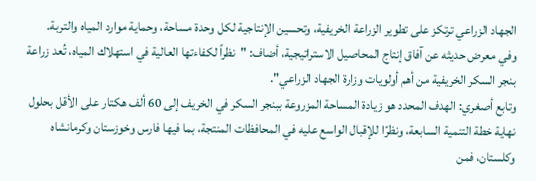الجهاد الزراعي ترتكز على تطوير الزراعة الخريفية، وتحسين الإنتاجية لكل وحدة مساحة، وحماية موارد المياه والتربة.
وفي معرض حديثه عن آفاق إنتاج المحاصيل الاستراتيجية، أضاف: "نظراً لكفاءتها العالية في استهلاك المياه، تُعد زراعة بنجر السكر الخريفية من أهم أولويات وزارة الجهاد الزراعي".
وتابع أصغري: الهدف المحدد هو زيادة المساحة المزروعة ببنجر السكر في الخريف إلى 60 ألف هكتار على الأقل بحلول نهاية خطة التنمية السابعة، ونظرًا للإقبال الواسع عليه في المحافظات المنتجة، بما فيها فارس وخوزستان وكرمانشاه وكلستان، فمن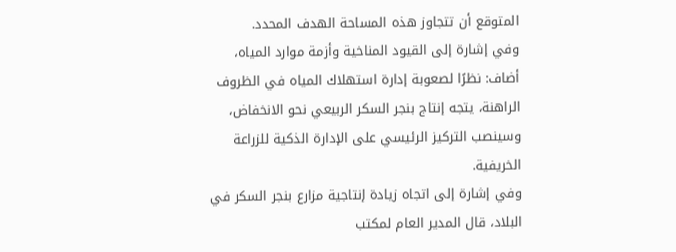المتوقع أن تتجاوز هذه المساحة الهدف المحدد.
وفي إشارة إلى القيود المناخية وأزمة موارد المياه، أضاف: نظرًا لصعوبة إدارة استهلاك المياه في الظروف الراهنة، يتجه إنتاج بنجر السكر الربيعي نحو الانخفاض، وسينصب التركيز الرئيسي على الإدارة الذكية للزراعة الخريفية.
وفي إشارة إلى اتجاه زيادة إنتاجية مزارع بنجر السكر في البلاد، قال المدير العام لمكتب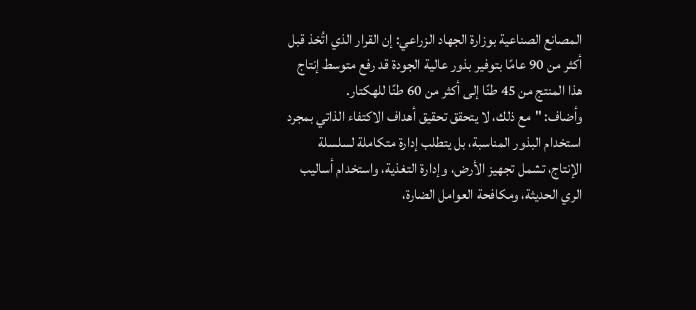المصانع الصناعية بوزارة الجهاد الزراعي: إن القرار الذي اتُخذ قبل أكثر من 90 عامًا بتوفير بذور عالية الجودة قد رفع متوسط إنتاج هذا المنتج من 45 طنًا إلى أكثر من 60 طنًا للهكتار.
وأضاف: "مع ذلك، لا يتحقق تحقيق أهداف الاكتفاء الذاتي بمجرد استخدام البذور المناسبة، بل يتطلب إدارة متكاملة لسلسلة الإنتاج، تشمل تجهيز الأرض، وإدارة التغذية، واستخدام أساليب الري الحديثة، ومكافحة العوامل الضارة،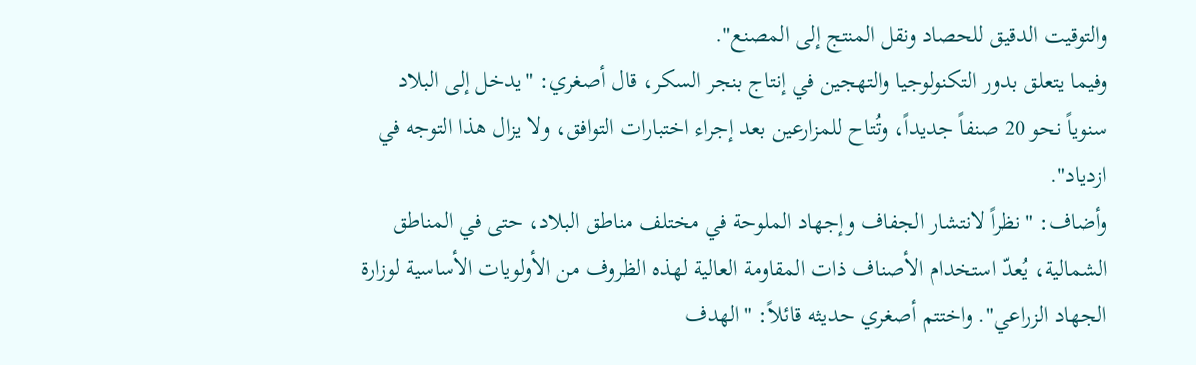والتوقيت الدقيق للحصاد ونقل المنتج إلى المصنع".
وفيما يتعلق بدور التكنولوجيا والتهجين في إنتاج بنجر السكر، قال أصغري: "يدخل إلى البلاد سنوياً نحو 20 صنفاً جديداً، وتُتاح للمزارعين بعد إجراء اختبارات التوافق، ولا يزال هذا التوجه في ازدياد".
وأضاف: "نظراً لانتشار الجفاف وإجهاد الملوحة في مختلف مناطق البلاد، حتى في المناطق الشمالية، يُعدّ استخدام الأصناف ذات المقاومة العالية لهذه الظروف من الأولويات الأساسية لوزارة الجهاد الزراعي". واختتم أصغري حديثه قائلاً: "الهدف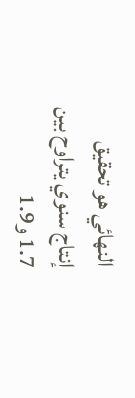النهائي هو تحقيق إنتاج سنوي يتراوح بين 1.7 و1.9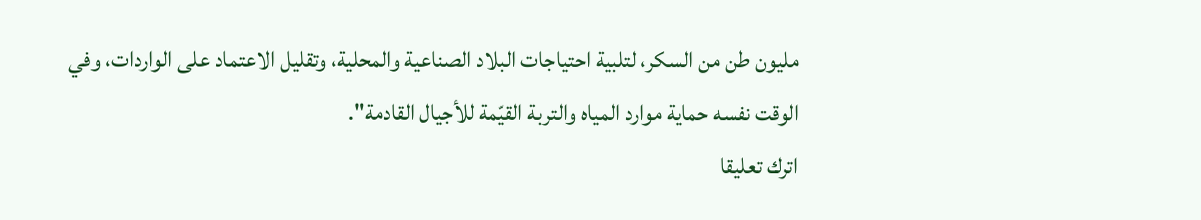مليون طن من السكر، لتلبية احتياجات البلاد الصناعية والمحلية، وتقليل الاعتماد على الواردات، وفي الوقت نفسه حماية موارد المياه والتربة القيّمة للأجيال القادمة".
اترك تعليقا